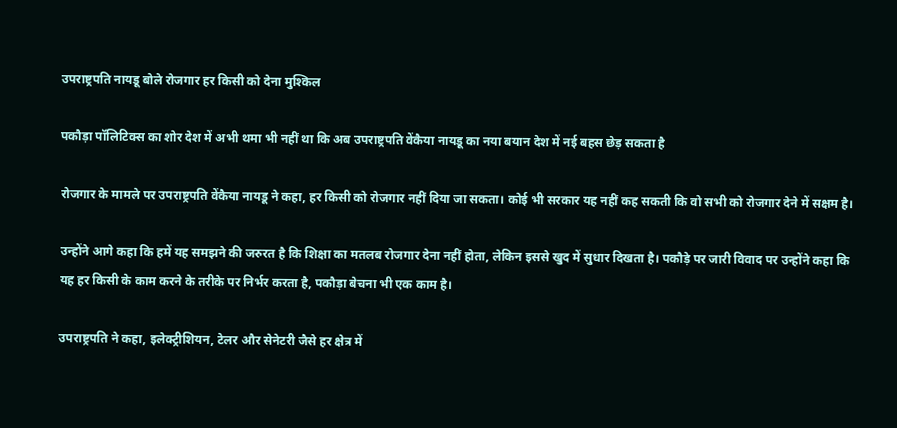उपराष्ट्रपति नायडू बोले रोजगार हर किसी को देना मुश्किल

पकौड़ा पॉलिटिक्स का शोर देश में अभी थमा भी नहीं था कि अब उपराष्ट्रपति वेंकैया नायडू का नया बयान देश में नई बहस छेड़ सकता है

रोजगार के मामले पर उपराष्ट्रपति वेंकैया नायडू ने कहा, हर किसी को रोजगार नहीं दिया जा सकता। कोई भी सरकार यह नहीं कह सकती कि वो सभी को रोजगार देने में सक्षम है।

उन्होंने आगे कहा कि हमें यह समझने की जरुरत है कि शिक्षा का मतलब रोजगार देना नहीं होता, लेकिन इससे खुद में सुधार दिखता है। पकौड़े पर जारी विवाद पर उन्होंने कहा कि यह हर किसी के काम करने के तरीके पर निर्भर करता है, पकौड़ा बेचना भी एक काम है।

उपराष्ट्रपति ने कहा, इलेक्ट्रीशियन, टेलर और सेनेटरी जैसे हर क्षेत्र में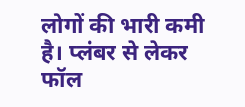लोगों की भारी कमी है। प्लंबर से लेकर फॉल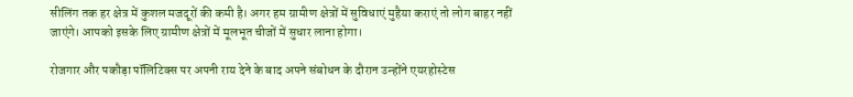सीलिंग तक हर क्षेत्र में कुशल मजदूरों की कमी है। अगर हम ग्रामीण क्षेत्रों में सुविधाएं मुहैया कराएं तो लोग बाहर नहीं जाएंगे। आपको इसके लिए ग्रामीण क्षेत्रों में मूलभूत चीजों में सुधार लाना होगा।

रोजगार और पकौड़ा पॉलिटिक्स पर अपनी राय देने के बाद अपने संबोधन के दौरान उन्होंने एयरहोस्टेस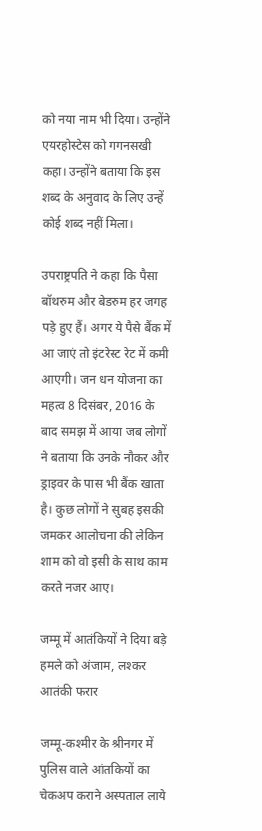को नया नाम भी दिया। उन्होंने एयरहोस्टेस को गगनसखी कहा। उन्होंने बताया कि इस शब्द के अनुवाद के लिए उन्हें कोई शब्द नहीं मिला।

उपराष्ट्रपति ने कहा कि पैसा बॉथरुम और बेडरुम हर जगह पड़े हुए हैं। अगर ये पैसे बैंक में आ जाएं तो इंटरेस्ट रेट में कमी आएगी। जन धन योजना का महत्व 8 दिसंबर, 2016 के बाद समझ में आया जब लोगों ने बताया कि उनके नौकर और ड्राइवर के पास भी बैंक खाता है। कुछ लोगों ने सुबह इसकी जमकर आलोचना की लेकिन शाम को वो इसी के साथ काम करते नजर आए।

जम्मू में आतंकियों ने दिया बड़े हमले को अंजाम, लश्कर आतंकी फरार

जम्मू-कश्मीर के श्रीनगर में पुलिस वाले आंतकियों का चेकअप कराने अस्पताल लाये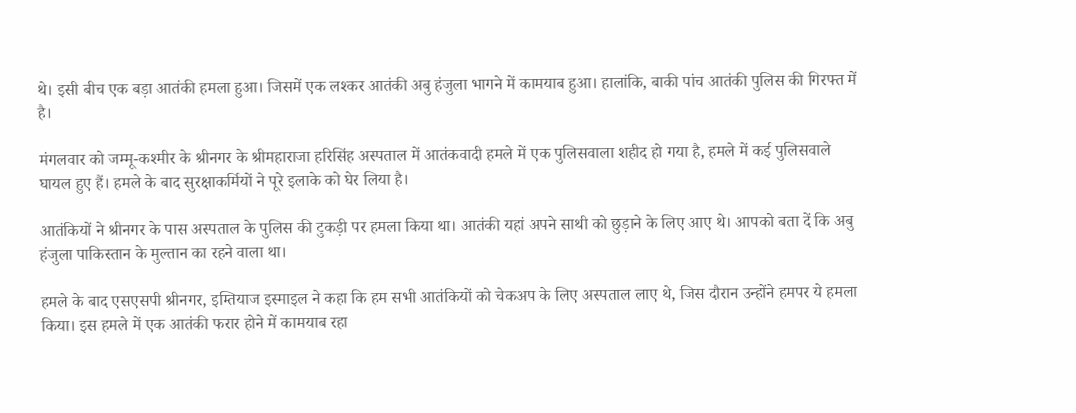थे। इसी बीच एक बड़ा आतंकी हमला हुआ। जिसमें एक लश्कर आतंकी अबु हंजुला भागने में कामयाब हुआ। हालांकि, बाकी पांच आतंकी पुलिस की गिरफ्त में है।

मंगलवार को जम्मू-कश्मीर के श्रीनगर के श्रीमहाराजा हरिसिंह अस्पताल में आतंकवादी हमले में एक पुलिसवाला शहीद हो गया है, हमले में कई पुलिसवाले घायल हुए हैं। हमले के बाद सुरक्षाकर्मियों ने पूरे इलाके को घेर लिया है।

आतंकियों ने श्रीनगर के पास अस्पताल के पुलिस की टुकड़ी पर हमला किया था। आतंकी यहां अपने साथी को छुड़ाने के लिए आए थे। आपको बता दें कि अबु हंजुला पाकिस्तान के मुल्तान का रहने वाला था।

हमले के बाद एसएसपी श्रीनगर, इम्तियाज इस्माइल ने कहा कि हम सभी आतंकियों को चेकअप के लिए अस्पताल लाए थे, जिस दौरान उन्होंने हमपर ये हमला किया। इस हमले में एक आतंकी फरार होने में कामयाब रहा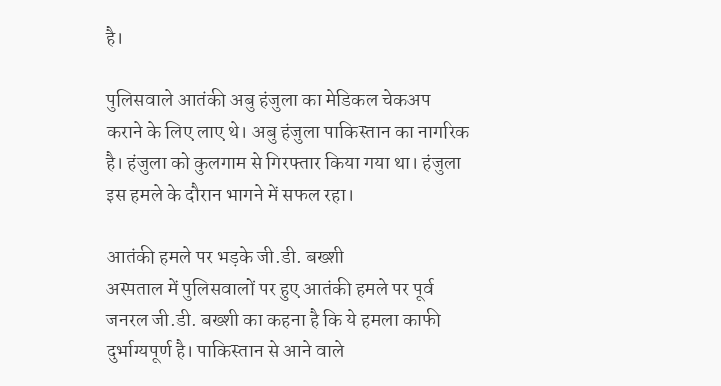है।

पुलिसवाले आतंकी अबु हंजुला का मेडिकल चेकअप कराने के लिए लाए थे। अबु हंजुला पाकिस्तान का नागरिक है। हंजुला को कुलगाम से गिरफ्तार किया गया था। हंजुला इस हमले के दौरान भागने में सफल रहा।

आतंकी हमले पर भड़के जी.डी. बख्शी
अस्पताल में पुलिसवालों पर हुए आतंकी हमले पर पूर्व जनरल जी.डी. बख्शी का कहना है कि ये हमला काफी दुर्भाग्यपूर्ण है। पाकिस्तान से आने वाले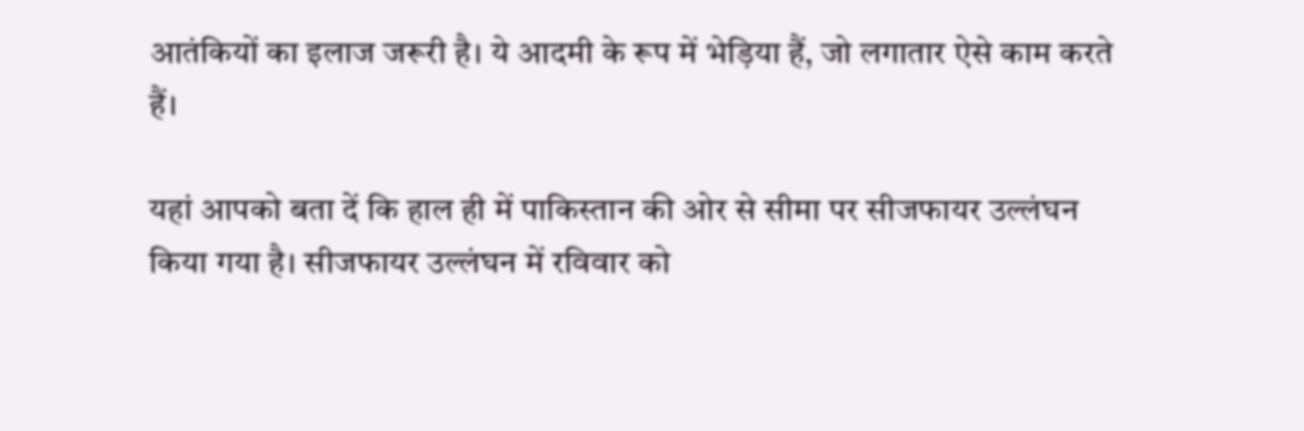आतंकियों का इलाज जरूरी है। ये आदमी के रूप में भेड़िया हैं, जो लगातार ऐसे काम करते हैं।

यहां आपको बता दें कि हाल ही में पाकिस्तान की ओर से सीमा पर सीजफायर उल्लंघन किया गया है। सीजफायर उल्लंघन में रविवार को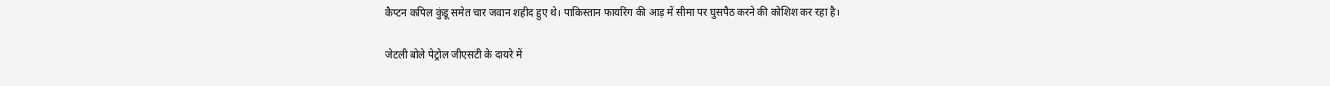कैप्टन कपिल कुंडू समेत चार जवान शहीद हुए थे। पाकिस्तान फायरिंग की आड़ में सीमा पर घुसपैठ करने की कोशिश कर रहा है।

जेटली बोले पेट्रोल जीएसटी के दायरे में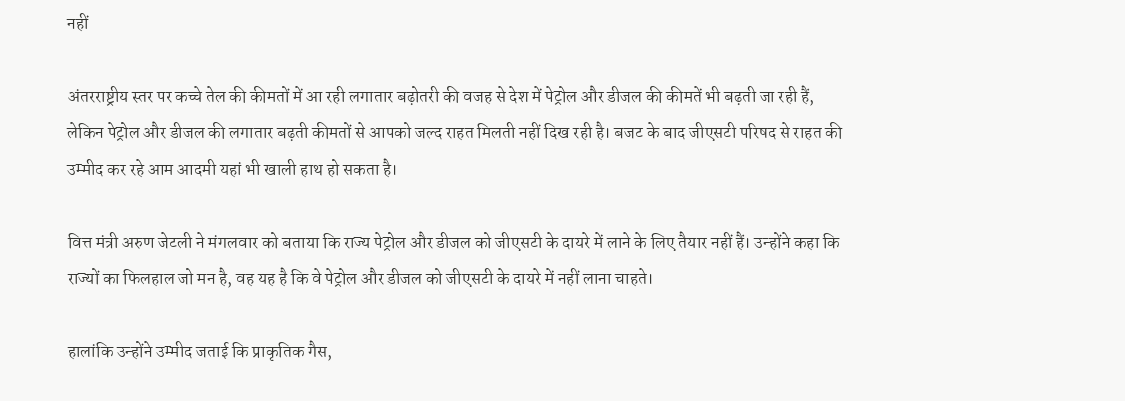नहीं

अंतरराष्ट्रीय स्तर पर कच्चे तेल की कीमतों में आ रही लगातार बढ़ोतरी की वजह से देश में पेट्रोल और डीजल की कीमतें भी बढ़ती जा रही हैं, लेकिन पेट्रोल और डीजल की लगातार बढ़ती कीमतों से आपको जल्द राहत मिलती नहीं दिख रही है। बजट के बाद जीएसटी परिषद से राहत की उम्मीद कर रहे आम आदमी यहां भी खाली हाथ हो सकता है।

वित्त मंत्री अरुण जेटली ने मंगलवार को बताया कि राज्य पेट्रोल और डीजल को जीएसटी के दायरे में लाने के लिए तैयार नहीं हैं। उन्होंने कहा कि राज्यों का फिलहाल जो मन है, वह यह है कि वे पेट्रोल और डीजल को जीएसटी के दायरे में नहीं लाना चाहते।

हालांकि उन्होंने उम्मीद जताई कि प्राकृतिक गैस,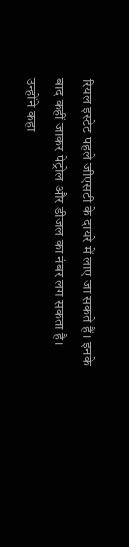रियल इस्टेट पहले जीएसटी के दायरे में लाए जा सकते हैं। इनके बाद कहीं जाकर पेट्रोल और डीजल का नंबर लग सकता है। उन्होंने कहा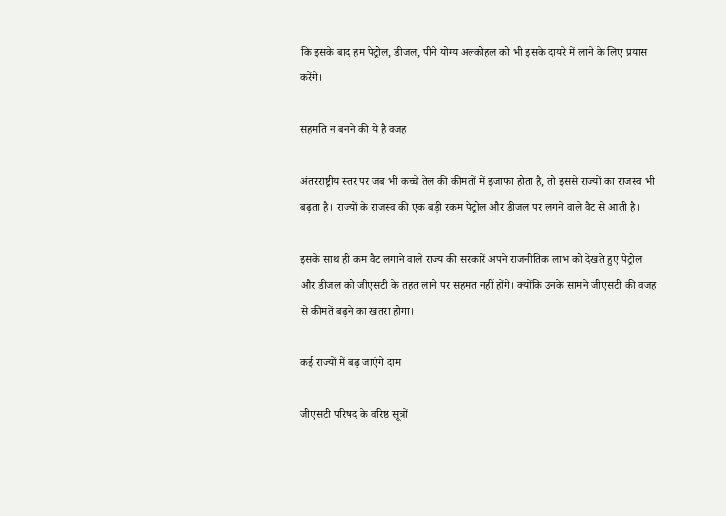कि इसके बाद हम पेट्रोल, डीजल, पीने योग्य अल्कोहल को भी इसके दायरे में लाने के लिए प्रयास करेंगे।

सहमति न बनने की ये है वजह

अंतरराष्ट्रीय स्तर पर जब भी कच्चे तेल की कीमतों में इजाफा होता है, तो इससे राज्यों का राजस्व भी बढ़ता है। राज्यों के राजस्व की एक बड़ी रकम पेट्रोल और डीजल पर लगने वाले वैट से आती है।

इसके साथ ही कम वैट लगाने वाले राज्य की सरकारें अपने राजनीतिक लाभ को देखते हुए पेट्रोल और डीजल को जीएसटी के तहत लाने पर सहमत नहीं होंगे। क्योंकि उनके सामने जीएसटी की वजह से कीमतें बढ़ने का खतरा होगा।

कई राज्यों में बढ़ जाएंगे दाम

जीएसटी परिषद के वरिष्ठ सूत्रों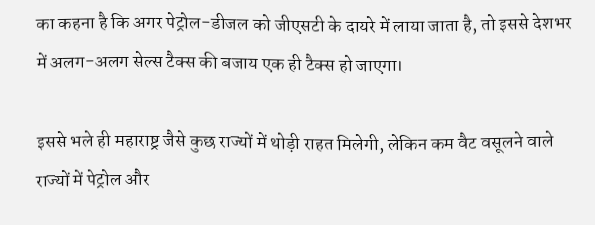का कहना है कि अगर पेट्रोल-डीजल को जीएसटी के दायरे में लाया जाता है, तो इससे देशभर में अलग-अलग सेल्स टैक्स की बजाय एक ही टैक्स हो जाएगा।

इससे भले ही महाराष्ट्र जैसे कुछ राज्यों में थोड़ी राहत मिलेगी, लेकिन कम वैट वसूलने वाले राज्यों में पेट्रोल और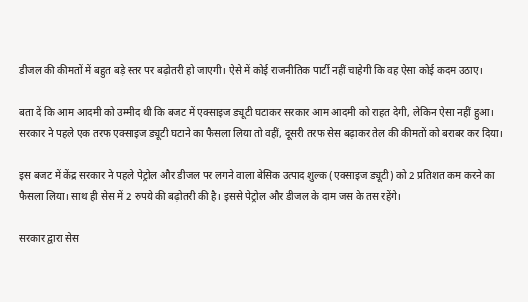डीजल की कीमतों में बहुत बड़े स्तर पर बढ़ोतरी हो जाएगी। ऐसे में कोई राजनीतिक पार्टी नहीं चाहेगी कि वह ऐसा कोई कदम उठाए।

बता दें कि आम आदमी को उम्मीद थी कि बजट में एक्साइज ड्यूटी घटाकर सरकार आम आदमी को राहत देगी, लेकिन ऐसा नहीं हुआ। सरकार ने पहले एक तरफ एक्साइज ड्यूटी घटाने का फैसला लिया तो वहीं, दूसरी तरफ सेस बढ़ाकर तेल की कीमतों को बराबर कर दिया।

इस बजट में केंद्र सरकार ने पहले पेट्रोल और डीजल पर लगने वाला बेसिक उत्पाद शुल्क (एक्साइज ड्यूटी) को 2 प्रतिशत कम करने का फैसला लिया। साथ ही सेस में 2 रुपये की बढ़ोतरी की है। इससे पेट्रोल और डीजल के दाम जस के तस रहेंगे।

सरकार द्वारा सेस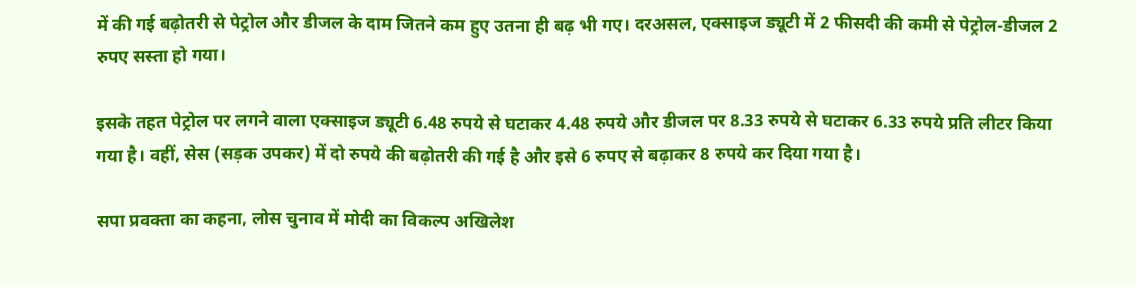में की गई बढ़ोतरी से पेट्रोल और डीजल के दाम जितने कम हुए उतना ही बढ़ भी गए। दरअसल, एक्साइज ड्यूटी में 2 फीसदी की कमी से पेट्रोल-डीजल 2 रुपए सस्ता हो गया।

इसके तहत पेट्रोल पर लगने वाला एक्साइज ड्यूटी 6.48 रुपये से घटाकर 4.48 रुपये और डीजल पर 8.33 रुपये से घटाकर 6.33 रुपये प्रति लीटर किया गया है। वहीं, सेस (सड़क उपकर) में दो रुपये की बढ़ोतरी की गई है और इसे 6 रुपए से बढ़ाकर 8 रुपये कर दिया गया है।

सपा प्रवक्ता का कहना, लोस चुनाव में मोदी का विकल्प अखिलेश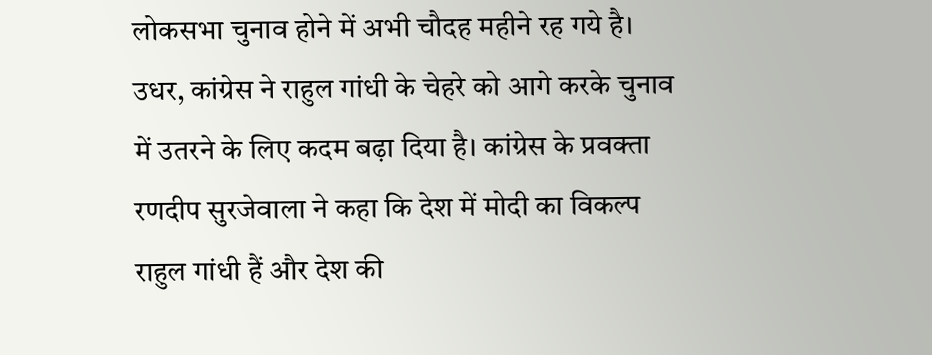लोकसभा चुनाव होने में अभी चौदह महीने रह गये है। उधर, कांग्रेस ने राहुल गांधी के चेहरे को आगे करके चुनाव में उतरने के लिए कदम बढ़ा दिया है। कांग्रेस के प्रवक्ता रणदीप सुरजेवाला ने कहा कि देश में मोदी का विकल्प राहुल गांधी हैं और देश की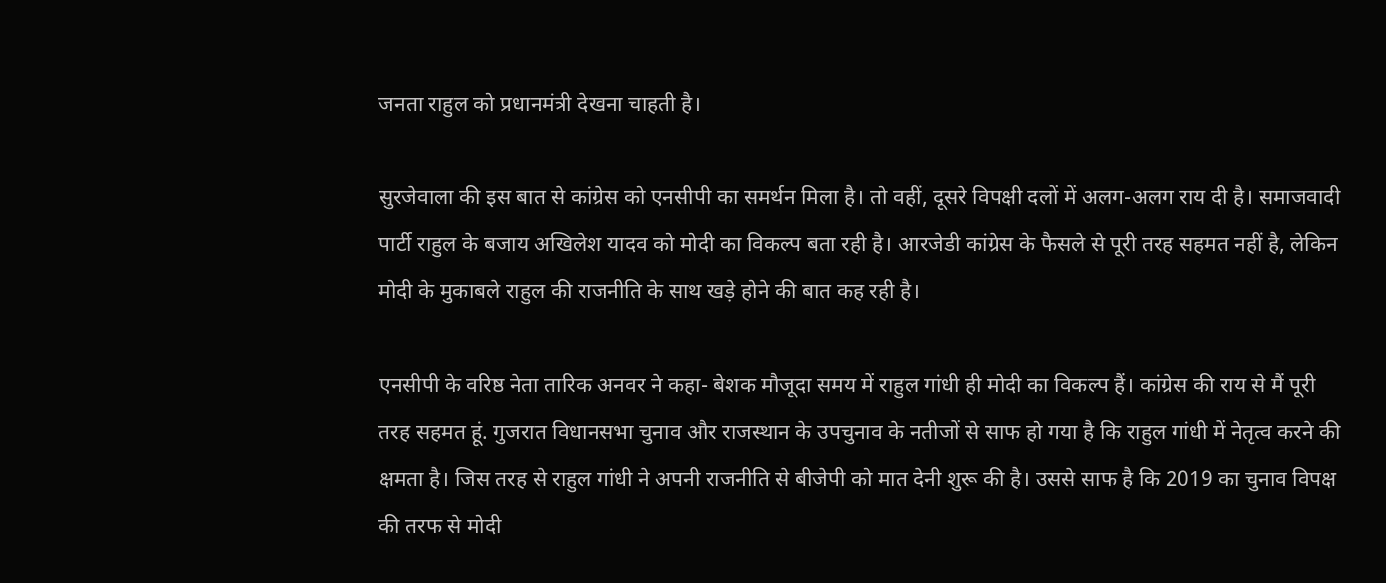जनता राहुल को प्रधानमंत्री देखना चाहती है।

सुरजेवाला की इस बात से कांग्रेस को एनसीपी का समर्थन मिला है। तो वहीं, दूसरे विपक्षी दलों में अलग-अलग राय दी है। समाजवादी पार्टी राहुल के बजाय अखिलेश यादव को मोदी का विकल्प बता रही है। आरजेडी कांग्रेस के फैसले से पूरी तरह सहमत नहीं है, लेकिन मोदी के मुकाबले राहुल की राजनीति के साथ खड़े होने की बात कह रही है।

एनसीपी के वरिष्ठ नेता तारिक अनवर ने कहा- बेशक मौजूदा समय में राहुल गांधी ही मोदी का विकल्प हैं। कांग्रेस की राय से मैं पूरी तरह सहमत हूं. गुजरात विधानसभा चुनाव और राजस्थान के उपचुनाव के नतीजों से साफ हो गया है कि राहुल गांधी में नेतृत्व करने की क्षमता है। जिस तरह से राहुल गांधी ने अपनी राजनीति से बीजेपी को मात देनी शुरू की है। उससे साफ है कि 2019 का चुनाव विपक्ष की तरफ से मोदी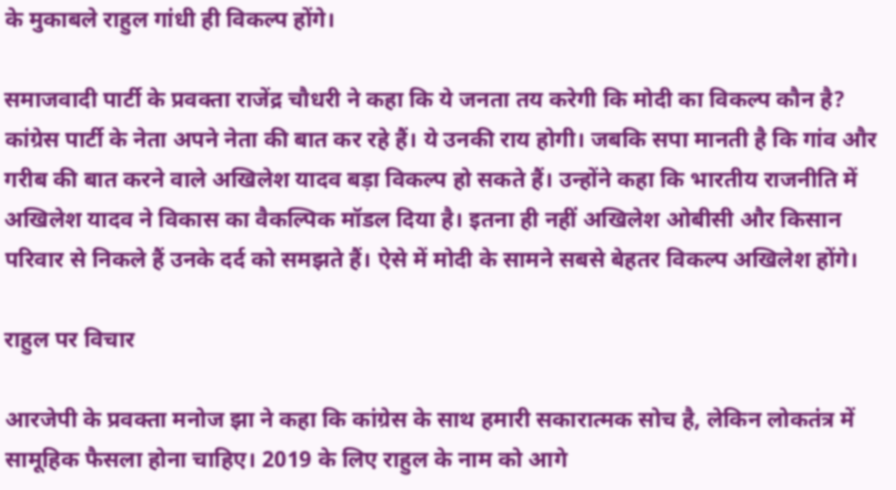के मुकाबले राहुल गांधी ही विकल्प होंगे।

समाजवादी पार्टी के प्रवक्ता राजेंद्र चौधरी ने कहा कि ये जनता तय करेगी कि मोदी का विकल्प कौन है? कांग्रेस पार्टी के नेता अपने नेता की बात कर रहे हैं। ये उनकी राय होगी। जबकि सपा मानती है कि गांव और गरीब की बात करने वाले अखिलेश यादव बड़ा विकल्प हो सकते हैं। उन्होंने कहा कि भारतीय राजनीति में अखिलेश यादव ने विकास का वैकल्पिक मॉडल दिया है। इतना ही नहीं अखिलेश ओबीसी और किसान परिवार से निकले हैं उनके दर्द को समझते हैं। ऐसे में मोदी के सामने सबसे बेहतर विकल्प अखिलेश होंगे।

राहुल पर विचार

आरजेपी के प्रवक्ता मनोज झा ने कहा कि कांग्रेस के साथ हमारी सकारात्मक सोच है, लेकिन लोकतंत्र में सामूहिक फैसला होना चाहिए। 2019 के लिए राहुल के नाम को आगे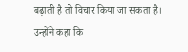बढ़ाती है तो विचार किया जा सकता है। उन्होंने कहा कि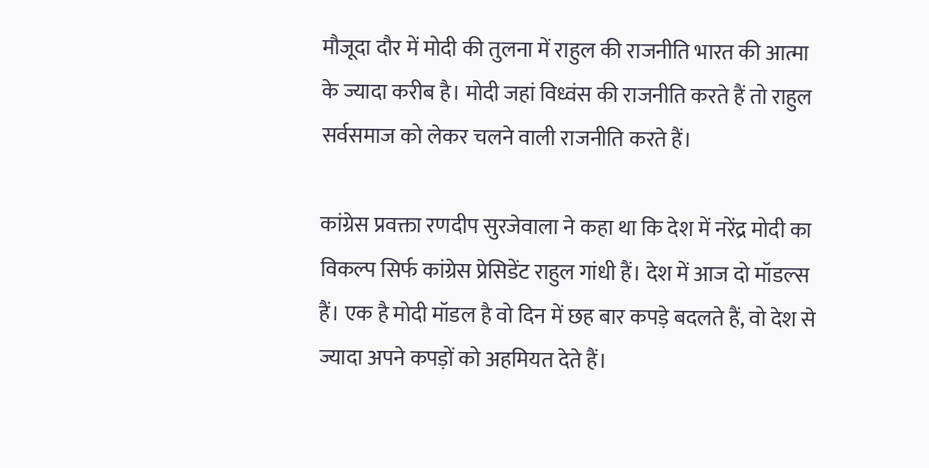मौजूदा दौर में मोदी की तुलना में राहुल की राजनीति भारत की आत्मा के ज्यादा करीब है। मोदी जहां विध्वंस की राजनीति करते हैं तो राहुल सर्वसमाज को लेकर चलने वाली राजनीति करते हैं।

कांग्रेस प्रवक्ता रणदीप सुरजेवाला ने कहा था कि देश में नरेंद्र मोदी का विकल्प सिर्फ कांग्रेस प्रेसिडेंट राहुल गांधी हैं। देश में आज दो मॉडल्स हैं। एक है मोदी मॉडल है वो दिन में छह बार कपड़े बदलते हैं, वो देश से ज्यादा अपने कपड़ों को अहमियत देते हैं।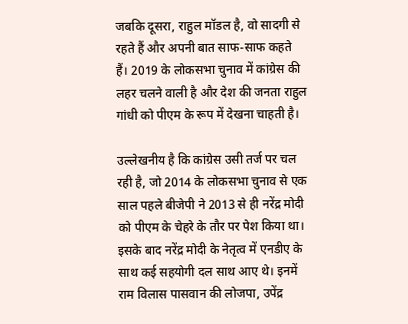जबकि दूसरा, राहुल मॉडल है, वो सादगी से रहते हैं और अपनी बात साफ-साफ कहते हैं। 2019 के लोकसभा चुनाव में कांग्रेस की लहर चलने वाली है और देश की जनता राहुल गांधी को पीएम के रूप में देखना चाहती है।

उल्लेखनीय है कि कांग्रेस उसी तर्ज पर चल रही है, जो 2014 के लोकसभा चुनाव से एक साल पहले बीजेपी ने 2013 से ही नरेंद्र मोदी को पीएम के चेहरे के तौर पर पेश किया था। इसके बाद नरेंद्र मोदी के नेतृत्व में एनडीए के साथ कई सहयोगी दल साथ आए थे। इनमें राम विलास पासवान की लोजपा, उपेंद्र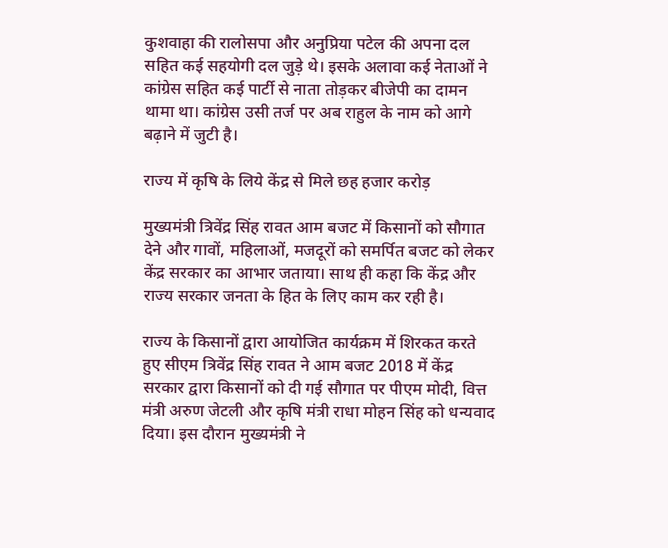कुशवाहा की रालोसपा और अनुप्रिया पटेल की अपना दल सहित कई सहयोगी दल जुड़े थे। इसके अलावा कई नेताओं ने कांग्रेस सहित कई पार्टी से नाता तोड़कर बीजेपी का दामन थामा था। कांग्रेस उसी तर्ज पर अब राहुल के नाम को आगे बढ़ाने में जुटी है।

राज्य में कृषि के लिये केंद्र से मिले छह हजार करोड़

मुख्यमंत्री त्रिवेंद्र सिंह रावत आम बजट में किसानों को सौगात देने और गावों, महिलाओं, मजदूरों को समर्पित बजट को लेकर केंद्र सरकार का आभार जताया। साथ ही कहा कि केंद्र और राज्य सरकार जनता के हित के लिए काम कर रही है।

राज्य के किसानों द्वारा आयोजित कार्यक्रम में शिरकत करते हुए सीएम त्रिवेंद्र सिंह रावत ने आम बजट 2018 में केंद्र सरकार द्वारा किसानों को दी गई सौगात पर पीएम मोदी, वित्त मंत्री अरुण जेटली और कृषि मंत्री राधा मोहन सिंह को धन्यवाद दिया। इस दौरान मुख्यमंत्री ने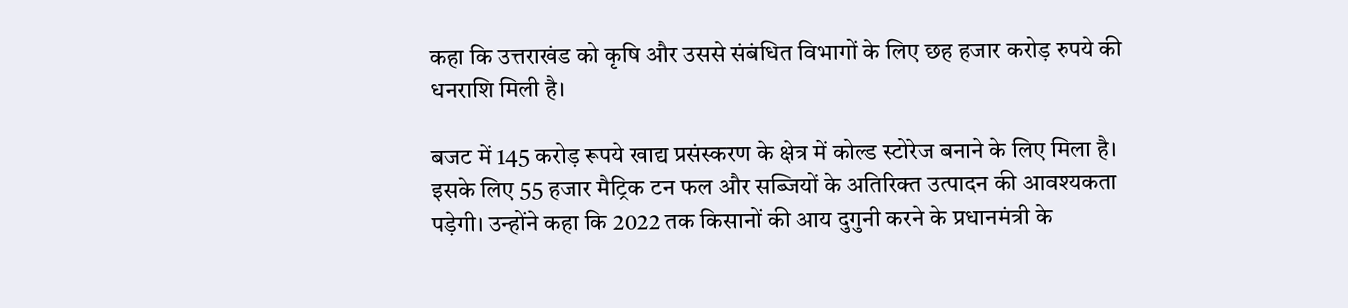कहा कि उत्तराखंड को कृषि और उससे संबंधित विभागों के लिए छह हजार करोड़ रुपये की धनराशि मिली है।

बजट में 145 करोड़ रूपये खाद्य प्रसंस्करण के क्षेत्र में कोल्ड स्टोरेज बनाने के लिए मिला है। इसके लिए 55 हजार मैट्रिक टन फल और सब्जियों के अतिरिक्त उत्पादन की आवश्यकता पड़ेगी। उन्होंने कहा कि 2022 तक किसानों की आय दुगुनी करने के प्रधानमंत्री के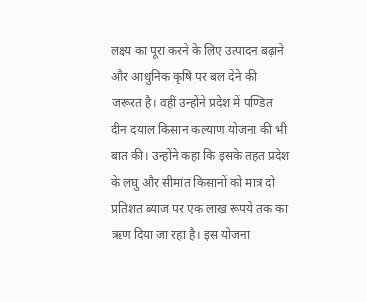लक्ष्य का पूरा करने के लिए उत्पादन बढ़ाने और आधुनिक कृषि पर बल देने की जरूरत है। वहीं उन्होंने प्रदेश में पण्डित दीन दयाल किसान कल्याण योजना की भी बात की। उन्होंने कहा कि इसके तहत प्रदेश के लघु और सीमांत किसानों को मात्र दो प्रतिशत ब्याज पर एक लाख रूपये तक का ऋण दिया जा रहा है। इस योजना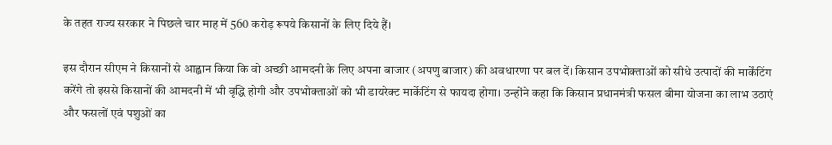के तहत राज्य सरकार ने पिछले चार माह में 560 करोड़ रूपये किसानों के लिए दिये हैं।

इस दौरान सीएम ने किसानों से आह्वान किया कि वो अच्छी आमदनी के लिए अपना बाजार (अपणु बाजार) की अवधारणा पर बल दें। किसान उपभोक्ताओं को सीधे उत्पादों की मार्केंटिंग करेंगे तो इससे किसानों की आमदनी में भी वृद्धि होगी और उपभोक्ताओं को भी डायरेक्ट मार्केटिंग से फायदा होगा। उन्होंने कहा कि किसान प्रधानमंत्री फसल बीमा योजना का लाभ उठाएं और फसलों एवं पशुओं का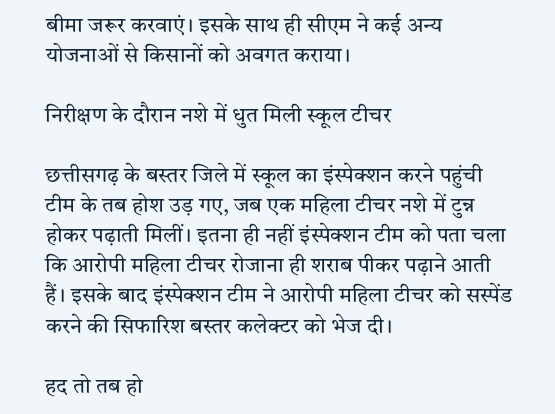बीमा जरूर करवाएं। इसके साथ ही सीएम ने कई अन्य योजनाओं से किसानों को अवगत कराया।

निरीक्षण के दौरान नशे में धुत मिली स्कूल टीचर

छत्तीसगढ़ के बस्तर जिले में स्कूल का इंस्पेक्शन करने पहुंची टीम के तब होश उड़ गए, जब एक महिला टीचर नशे में टुन्न होकर पढ़ाती मिलीं। इतना ही नहीं इंस्पेक्शन टीम को पता चला कि आरोपी महिला टीचर रोजाना ही शराब पीकर पढ़ाने आती हैं। इसके बाद इंस्पेक्शन टीम ने आरोपी महिला टीचर को सस्पेंड करने की सिफारिश बस्तर कलेक्टर को भेज दी।

हद तो तब हो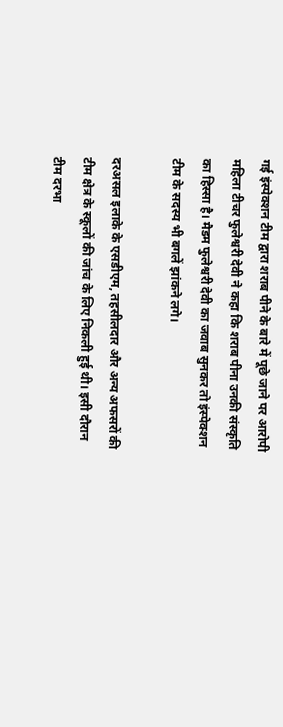गई इंस्पेक्शन टीम द्वारा शराब पीने के बारे में पूछे जाने पर आरोपी महिला टीचर फुलेश्वरी देवी ने कहा कि शराब पीना उनकी संस्कृति का हिस्सा है। मैडम फुलेश्वरी देवी का जवाब सुनकर तो इंस्पेक्शन टीम के सदस्य भी बगलें झांकने लगे।

दरअसल इलाके के एसडीएम, तहसीलदार और अन्य अफसरों की टीम क्षेत्र के स्कूलों की जांच के लिए निकली हुई थी। इसी दौरान टीम दरभा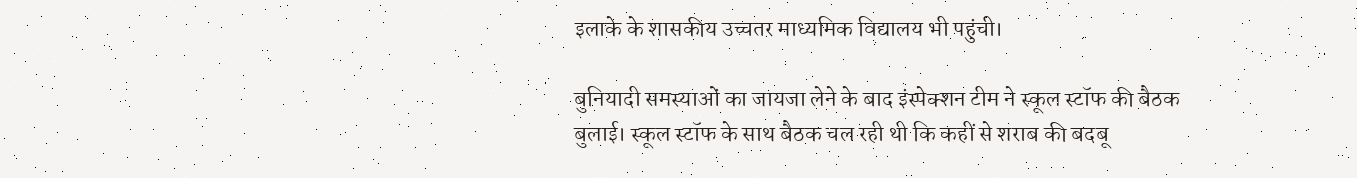इलाके के शासकीय उच्चतर माध्यमिक विद्यालय भी पहुंची।

बुनियादी समस्याओं का जायजा लेने के बाद इंस्पेक्शन टीम ने स्कूल स्टॉफ की बैठक बुलाई। स्कूल स्टॉफ के साथ बैठक चल रही थी कि कहीं से शराब की बदबू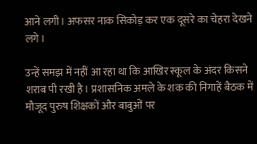आने लगी। अफसर नाक सिकोड़ कर एक दूसरे का चेहरा देखने लगे।

उन्हें समझ में नहीं आ रहा था कि आखिर स्कूल के अंदर किसने शराब पी रखी है। प्रशासनिक अमले के शक की निगाहें बैठक में मौजूद पुरुष शिक्षकों और बाबुओं पर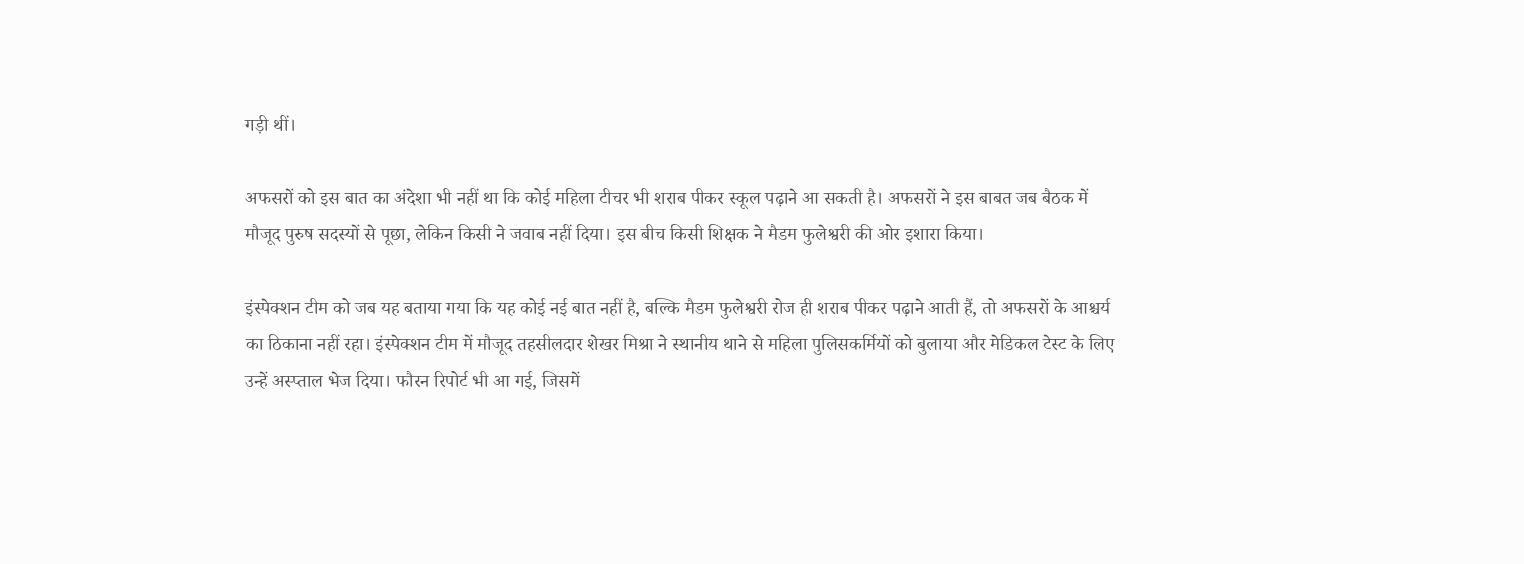गड़ी थीं।

अफसरों को इस बात का अंदेशा भी नहीं था कि कोई महिला टीचर भी शराब पीकर स्कूल पढ़ाने आ सकती है। अफसरों ने इस बाबत जब बैठक में मौजूद पुरुष सदस्यों से पूछा, लेकिन किसी ने जवाब नहीं दिया। इस बीच किसी शिक्षक ने मैडम फुलेश्वरी की ओर इशारा किया।

इंस्पेक्शन टीम को जब यह बताया गया कि यह कोई नई बात नहीं है, बल्कि मैडम फुलेश्वरी रोज ही शराब पीकर पढ़ाने आती हैं, तो अफसरों के आश्चर्य का ठिकाना नहीं रहा। इंस्पेक्शन टीम में मौजूद तहसीलदार शेखर मिश्रा ने स्थानीय थाने से महिला पुलिसकर्मियों को बुलाया और मेडिकल टेस्ट के लिए उन्हें अस्प्ताल भेज दिया। फौरन रिपोर्ट भी आ गई, जिसमें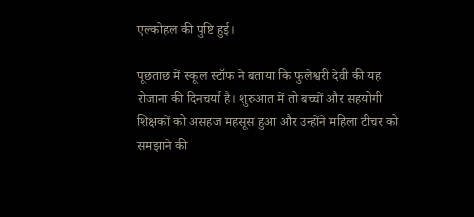एल्कोहल की पुष्टि हुई।

पूछताछ में स्कूल स्टॉफ ने बताया कि फुलेश्वरी देवी की यह रोजाना की दिनचर्या है। शुरुआत में तो बच्चों और सहयोगी शिक्षकों को असहज महसूस हुआ और उन्होंने महिला टीचर को समझाने की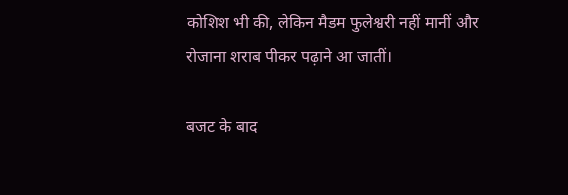कोशिश भी की, लेकिन मैडम फुलेश्वरी नहीं मानीं और रोजाना शराब पीकर पढ़ाने आ जातीं।

बजट के बाद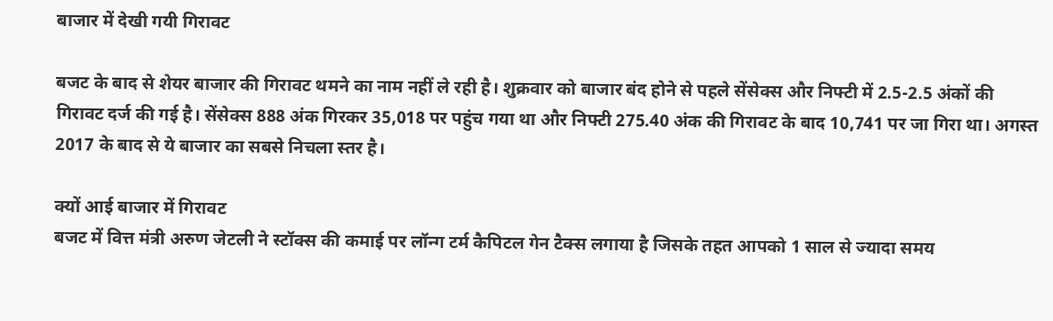बाजार में देखी गयी गिरावट

बजट के बाद से शेयर बाजार की गिरावट थमने का नाम नहीं ले रही है। शुक्रवार को बाजार बंद होने से पहले सेंसेक्स और निफ्टी में 2.5-2.5 अंकों की गिरावट दर्ज की गई है। सेंसेक्स 888 अंक गिरकर 35,018 पर पहुंच गया था और निफ्टी 275.40 अंक की गिरावट के बाद 10,741 पर जा गिरा था। अगस्त 2017 के बाद से ये बाजार का सबसे निचला स्तर है।

क्यों आई बाजार में गिरावट
बजट में वित्त मंत्री अरुण जेटली ने स्टॉक्स की कमाई पर लॉन्ग टर्म कैपिटल गेन टैक्स लगाया है जिसके तहत आपको 1 साल से ज्यादा समय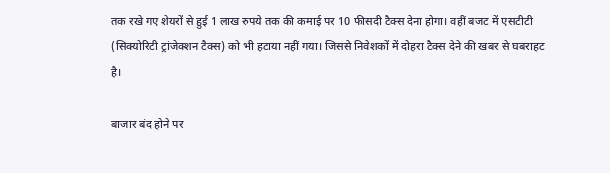तक रखे गए शेयरों से हुई 1 लाख रुपये तक की कमाई पर 10 फीसदी टैक्स देना होगा। वहीं बजट में एसटीटी (सिक्योरिटी ट्रांजेक्शन टैक्स) को भी हटाया नहीं गया। जिससे निवेशकों में दोहरा टैक्स देने की खबर से घबराहट है।

बाजार बंद होने पर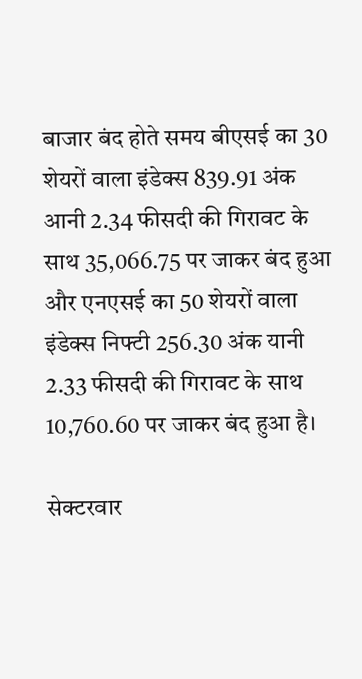बाजार बंद होते समय बीएसई का 30 शेयरों वाला इंडेक्स 839.91 अंक आनी 2.34 फीसदी की गिरावट के साथ 35,066.75 पर जाकर बंद हुआ और एनएसई का 50 शेयरों वाला इंडेक्स निफ्टी 256.30 अंक यानी 2.33 फीसदी की गिरावट के साथ 10,760.60 पर जाकर बंद हुआ है।

सेक्टरवार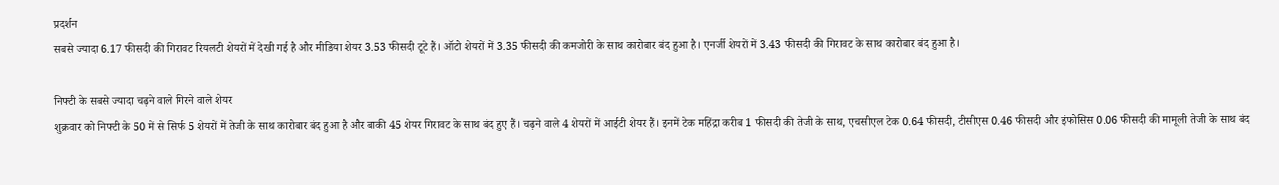प्रदर्शन
सबसे ज्यादा 6.17 फीसदी की गिरावट रियलटी शेयरों में देखी गई है और मीडिया शेयर 3.53 फीसदी टूटे हैं। ऑटो शेयरों में 3.35 फीसदी की कमजोरी के साथ कारोबार बंद हुआ है। एनर्जी शेयरों में 3.43 फीसदी की गिरावट के साथ कारोबार बंद हुआ है।

निफ्टी के सबसे ज्यादा चढ़ने वाले गिरने वाले शेयर
शुक्रवार को निफ्टी के 50 में से सिर्फ 5 शेयरों में तेजी के साथ कारोबार बंद हुआ है और बाकी 45 शेयर गिरावट के साथ बंद हुए हैं। चढ़ने वाले 4 शेयरों में आईटी शेयर हैं। इनमें टेक महिंद्रा करीब 1 फीसदी की तेजी के साथ, एचसीएल टेक 0.64 फीसदी, टीसीएस 0.46 फीसदी और इंफोसिस 0.06 फीसदी की मामूली तेजी के साथ बंद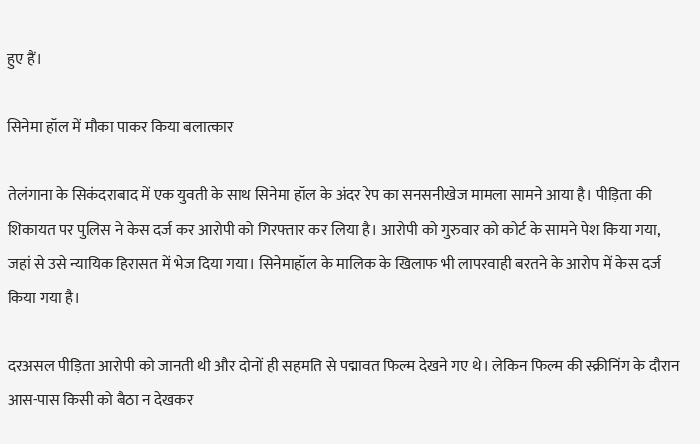हुए हैं।

सिनेमा हॉल में मौका पाकर किया बलात्कार

तेलंगाना के सिकंदराबाद में एक युवती के साथ सिनेमा हॉल के अंदर रेप का सनसनीखेज मामला सामने आया है। पीड़िता की शिकायत पर पुलिस ने केस दर्ज कर आरोपी को गिरफ्तार कर लिया है। आरोपी को गुरुवार को कोर्ट के सामने पेश किया गया, जहां से उसे न्यायिक हिरासत में भेज दिया गया। सिनेमाहॉल के मालिक के खिलाफ भी लापरवाही बरतने के आरोप में केस दर्ज किया गया है।

दरअसल पीड़िता आरोपी को जानती थी और दोनों ही सहमति से पद्मावत फिल्म देखने गए थे। लेकिन फिल्म की स्क्रीनिंग के दौरान आस-पास किसी को बैठा न देखकर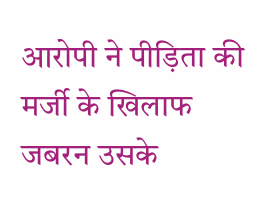आरोपी ने पीड़िता की मर्जी के खिलाफ जबरन उसके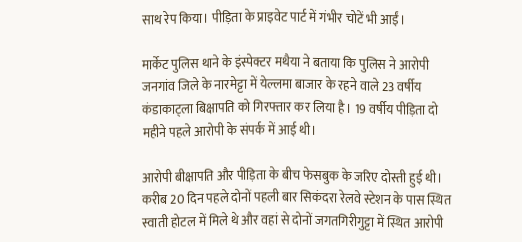साथ रेप किया। पीड़िता के प्राइवेट पार्ट में गंभीर चोटें भी आईं।

मार्केट पुलिस थाने के इंस्पेक्टर मथैया ने बताया कि पुलिस ने आरोपी जनगांव जिले के नारमेट्टा में येल्लमा बाजार के रहने वाले 23 वर्षीय कंडाकाट्ला बिक्षापति को गिरफ्तार कर लिया है। 19 वर्षीय पीड़िता दो महीने पहले आरोपी के संपर्क में आई थी।

आरोपी बीक्षापति और पीड़िता के बीच फेसबुक के जरिए दोस्ती हुई थी। करीब 20 दिन पहले दोनों पहली बार सिकंदरा रेलवे स्टेशन के पास स्थित स्वाती होटल में मिले थे और वहां से दोनों जगतगिरीगुट्टा में स्थित आरोपी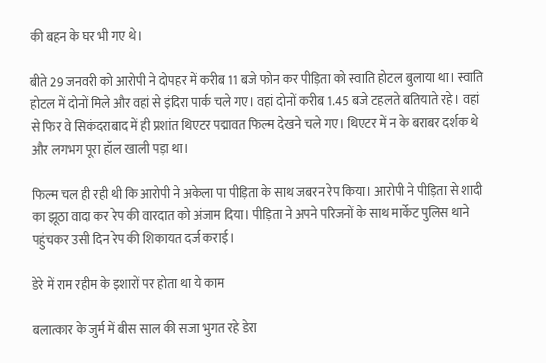की बहन के घर भी गए थे।

बीते 29 जनवरी को आरोपी ने दोपहर में करीब 11 बजे फोन कर पीड़िता को स्वाति होटल बुलाया था। स्वाति होटल में दोनों मिले और वहां से इंदिरा पार्क चले गए। वहां दोनों करीब 1.45 बजे टहलते बतियाते रहे। वहां से फिर वे सिकंदराबाद में ही प्रशांत थिएटर पद्मावत फिल्म देखने चले गए। थिएटर में न के बराबर दर्शक थे और लगभग पूरा हॉल खाली पड़ा था।

फिल्म चल ही रही थी कि आरोपी ने अकेला पा पीड़िता के साथ जबरन रेप किया। आरोपी ने पीड़िता से शादी का झूठा वादा कर रेप की वारदात को अंजाम दिया। पीड़िता ने अपने परिजनों के साथ मार्केट पुलिस थाने पहुंचकर उसी दिन रेप की शिकायत दर्ज कराई।

डेरे में राम रहीम के इशारों पर होता था ये काम

बलात्कार के जुर्म में बीस साल की सजा भुगत रहे डेरा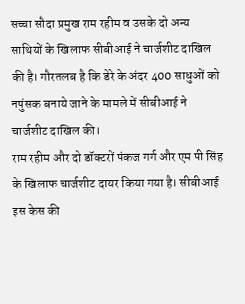सच्चा सौदा प्रमुख राम रहीम व उसके दो अन्य साथियों के खिलाफ सीबीआई ने चार्जशीट दाखिल की है। गौरतलब है कि डेरे के अंदर 400 साधुओं को नपुंसक बनाये जाने के मामले में सीबीआई ने चार्जशीट दाखिल की।
राम रहीम और दो डॉक्टरों पंकज गर्ग और एम पी सिंह के खिलाफ चार्जशीट दायर किया गया है। सीबीआई इस केस की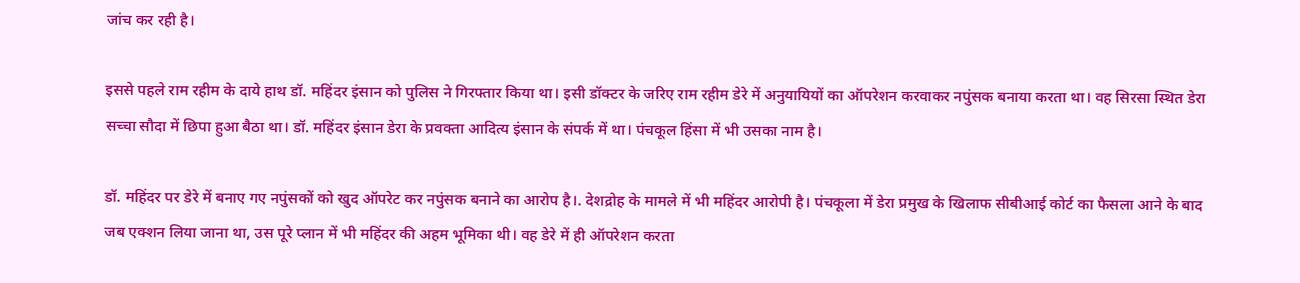जांच कर रही है।

इससे पहले राम रहीम के दाये हाथ डॉ. महिंदर इंसान को पुलिस ने गिरफ्तार किया था। इसी डॉक्टर के जरिए राम रहीम डेरे में अनुयायियों का ऑपरेशन करवाकर नपुंसक बनाया करता था। वह सिरसा स्थित डेरा सच्चा सौदा में छिपा हुआ बैठा था। डॉ. महिंदर इंसान डेरा के प्रवक्ता आदित्य इंसान के संपर्क में था। पंचकूल हिंसा में भी उसका नाम है।

डॉ. महिंदर पर डेरे में बनाए गए नपुंसकों को खुद ऑपरेट कर नपुंसक बनाने का आरोप है।. देशद्रोह के मामले में भी महिंदर आरोपी है। पंचकूला में डेरा प्रमुख के खिलाफ सीबीआई कोर्ट का फैसला आने के बाद जब एक्शन लिया जाना था, उस पूरे प्लान में भी महिंदर की अहम भूमिका थी। वह डेरे में ही ऑपरेशन करता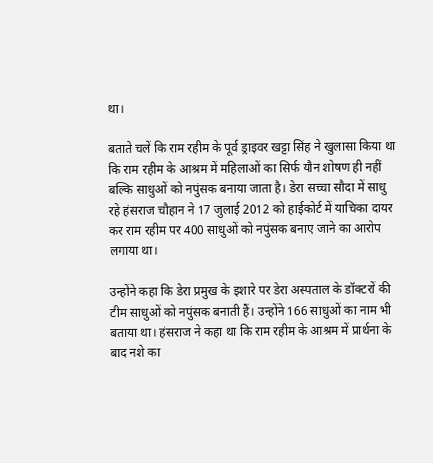था।

बताते चलें कि राम रहीम के पूर्व ड्राइवर खट्टा सिंह ने खुलासा किया था कि राम रहीम के आश्रम में महिलाओं का सिर्फ यौन शोषण ही नहीं बल्कि साधुओं को नपुंसक बनाया जाता है। डेरा सच्चा सौदा में साधु रहे हंसराज चौहान ने 17 जुलाई 2012 को हाईकोर्ट में याचिका दायर कर राम रहीम पर 400 साधुओं को नपुंसक बनाए जाने का आरोप लगाया था।

उन्होंने कहा कि डेरा प्रमुख के इशारे पर डेरा अस्पताल के डॉक्टरों की टीम साधुओं को नपुंसक बनाती हैं। उन्होंने 166 साधुओं का नाम भी बताया था। हंसराज ने कहा था कि राम रहीम के आश्रम में प्रार्थना के बाद नशे का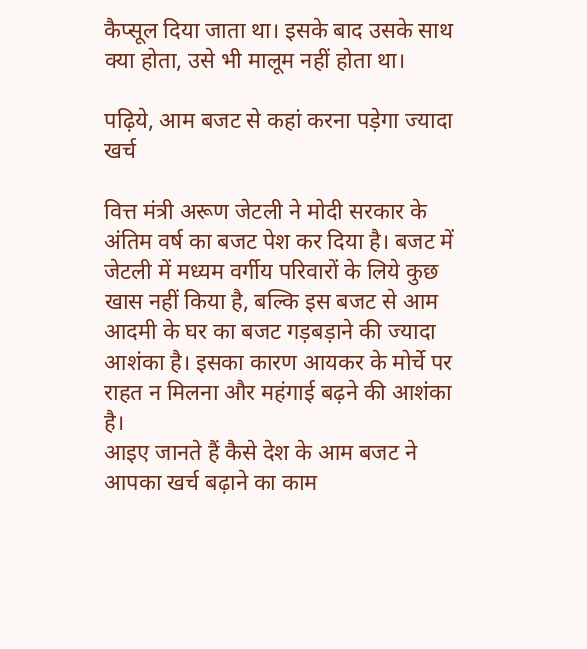कैप्सूल दिया जाता था। इसके बाद उसके साथ क्या होता, उसे भी मालूम नहीं होता था।

पढ़िये, आम बजट से कहां करना पड़ेगा ज्यादा खर्च

वित्त मंत्री अरूण जेटली ने मोदी सरकार के अंतिम वर्ष का बजट पेश कर दिया है। बजट में जेटली में मध्यम वर्गीय परिवारों के लिये कुछ खास नहीं किया है, बल्कि इस बजट से आम आदमी के घर का बजट गड़बड़ाने की ज्यादा आशंका है। इसका कारण आयकर के मोर्चे पर राहत न मिलना और महंगाई बढ़ने की आशंका है।
आइए जानते हैं कैसे देश के आम बजट ने आपका खर्च बढ़ाने का काम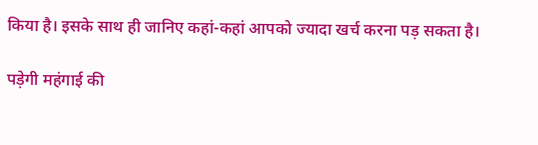किया है। इसके साथ ही जानिए कहां-कहां आपको ज्यादा खर्च करना पड़ सकता है।

पड़ेगी महंगाई की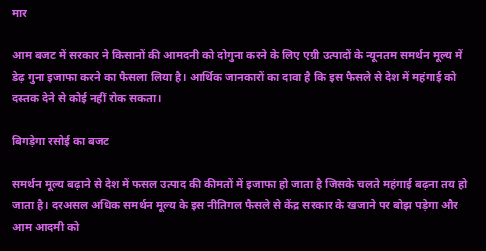मार

आम बजट में सरकार ने किसानों की आमदनी को दोगुना करने के लिए एग्री उत्पादों के न्यूनतम समर्थन मूल्य में डेढ़ गुना इजाफा करने का फैसला लिया है। आर्थिक जानकारों का दावा है कि इस फैसले से देश में महंगाई को दस्तक देने से कोई नहीं रोक सकता।

बिगड़ेगा रसोई का बजट

समर्थन मूल्य बढ़ाने से देश में फसल उत्पाद की कीमतों में इजाफा हो जाता है जिसके चलते महंगाई बढ़ना तय हो जाता है। दरअसल अधिक समर्थन मूल्य के इस नीतिगल फैसले से केंद्र सरकार के खजाने पर बोझ पड़ेगा और आम आदमी को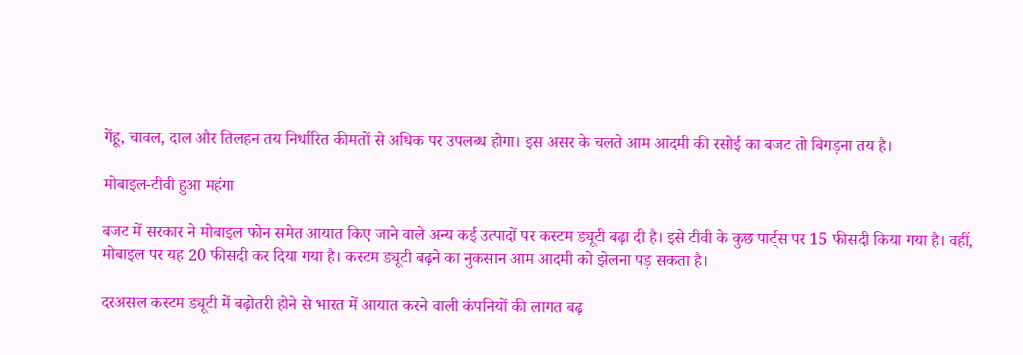गेंहू, चावल, दाल और तिलहन तय निर्धारित कीमतों से अधिक पर उपलब्ध होगा। इस असर के चलते आम आदमी की रसोई का बजट तो बिगड़ना तय है।

मोबाइल-टीवी हुआ महंगा

बजट में सरकार ने मोबाइल फोन समेत आयात किए जाने वाले अन्य कई उत्पादों पर कस्टम ड्यूटी बढ़ा दी है। इसे टीवी के कुछ पार्ट्स पर 15 फीसदी किया गया है। वहीं, मोबाइल पर यह 20 फीसदी कर दिया गया है। कस्टम ड्यूटी बढ़ने का नुकसान आम आदमी को झेलना पड़ सकता है।

दरअसल कस्टम ड्यूटी में बढ़ोतरी होने से भारत में आयात करने वाली कंपनियों की लागत बढ़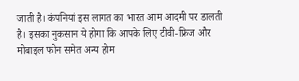जाती है। कंपनियां इस लागत का भारत आम आदमी पर डालती है। इसका नुकसान ये होगा कि आपके लिए टीवी-फ्रिज और मोबाइल फोन समेत अन्य होम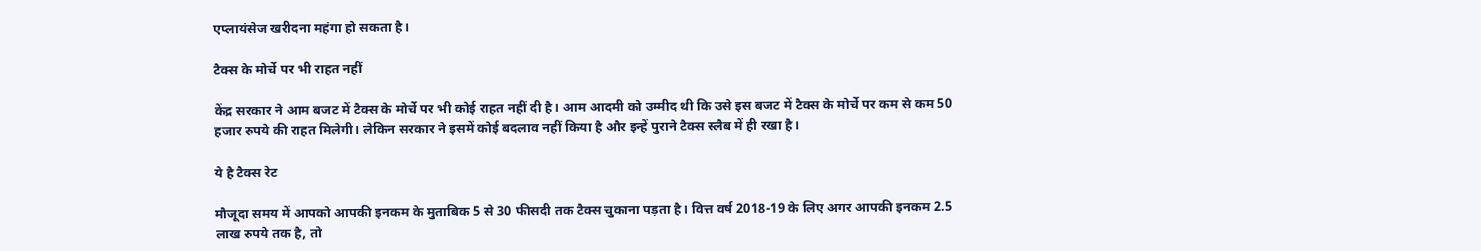एप्लायंसेज खरीदना महंगा हो सकता है।

टैक्स के मोर्चे पर भी राहत नहीं

केंद्र सरकार ने आम बजट में टैक्स के मोर्चे पर भी कोई राहत नहीं दी है। आम आदमी को उम्मीद थी कि उसे इस बजट में टैक्स के मोर्चे पर कम से कम 50 हजार रुपये की राहत मिलेगी। लेकिन सरकार ने इसमें कोई बदलाव नहीं किया है और इन्हें पुराने टैक्स स्लैब में ही रखा है।

ये है टैक्स रेट

मौजूदा समय में आपको आपकी इनकम के मुताबिक 5 से 30 फीसदी तक टैक्स चुकाना पड़ता है। वित्त वर्ष 2018-19 के लिए अगर आपकी इनकम 2.5 लाख रुपये तक है, तो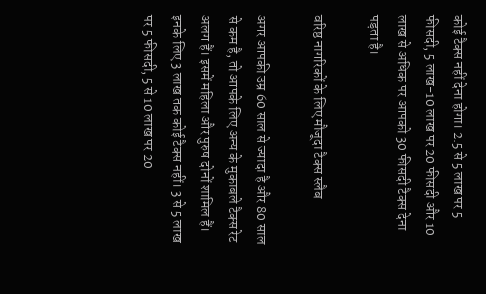कोई टैक्स नहीं देना होगा। 2.5 से 5 लाख पर 5 फीसदी, 5 लाख-10 लाख पर 20 फीसदी और 10 लाख से अधिक पर आपको 30 फीसदी टैक्स देना पड़ता है।

वरिष्ठ नागरिकों के लिए मौजूदा टैक्स स्लैब

अगर आपकी उम्र 60 साल से ज्यादा है और 80 साल से कम है, तो आपके लिए अन्य के मुकाबले टैक्स रेट अलग हैं। इसमें महिला और पुरुष दोनों शामिल हैं। इनके लिए 3 लाख तक कोई टैक्स नहीं। 3 से 5 लाख पर 5 फीसदी, 5 से 10 लाख पर 20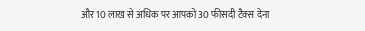और 10 लाख से अधिक पर आपको 30 फीसदी टैक्स देना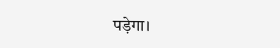पड़ेगा।